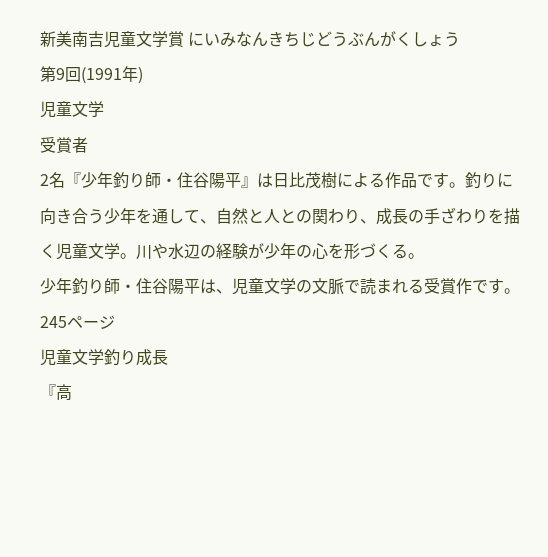新美南吉児童文学賞 にいみなんきちじどうぶんがくしょう
第9回(1991年)
児童文学
受賞者
2名『少年釣り師・住谷陽平』は日比茂樹による作品です。釣りに向き合う少年を通して、自然と人との関わり、成長の手ざわりを描く児童文学。川や水辺の経験が少年の心を形づくる。
少年釣り師・住谷陽平は、児童文学の文脈で読まれる受賞作です。
245ページ
児童文学釣り成長
『高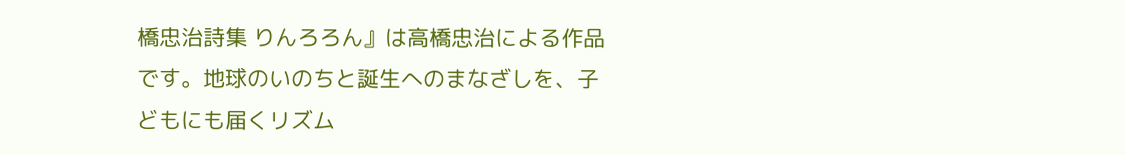橋忠治詩集 りんろろん』は高橋忠治による作品です。地球のいのちと誕生へのまなざしを、子どもにも届くリズム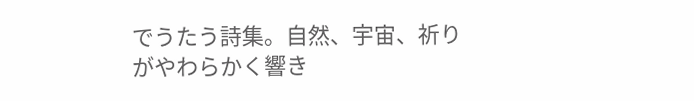でうたう詩集。自然、宇宙、祈りがやわらかく響き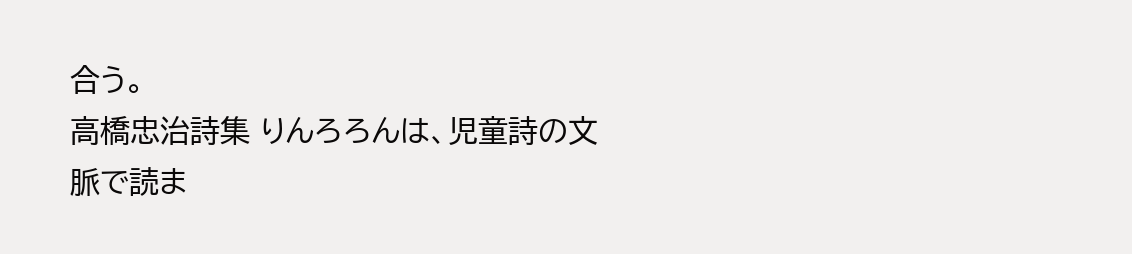合う。
高橋忠治詩集 りんろろんは、児童詩の文脈で読ま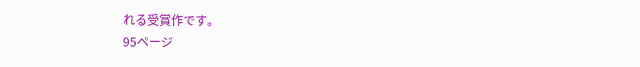れる受賞作です。
95ページ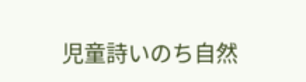児童詩いのち自然